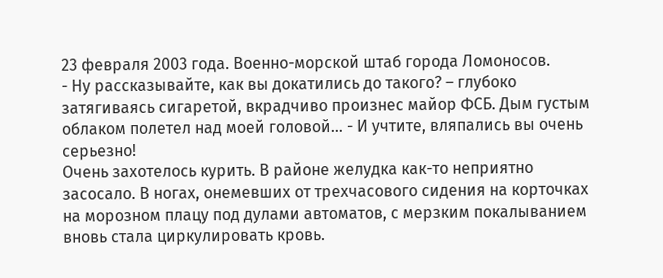23 февраля 2003 года. Военно-морской штаб города Ломоносов.
- Ну рассказывайте, как вы докатились до такого? – глубоко затягиваясь сигаретой, вкрадчиво произнес майор ФСБ. Дым густым облаком полетел над моей головой… - И учтите, вляпались вы очень серьезно!
Очень захотелось курить. В районе желудка как-то неприятно засосало. В ногах, онемевших от трехчасового сидения на корточках на морозном плацу под дулами автоматов, с мерзким покалыванием вновь стала циркулировать кровь.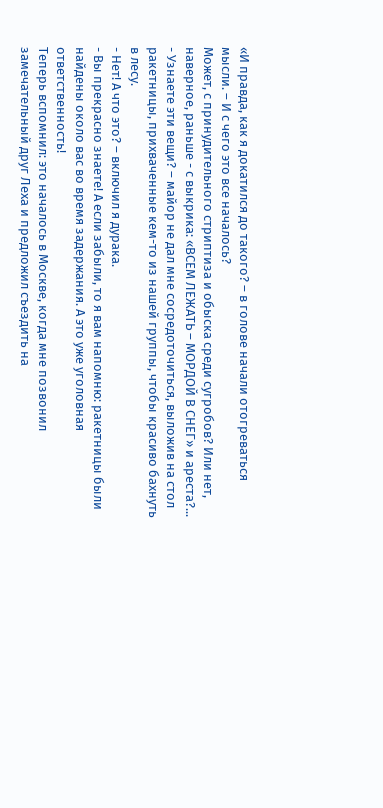«И правда, как я докатился до такого? – в голове начали отогреваться мысли. – И с чего это все началось?
Может, с принудительного стриптиза и обыска среди сугробов? Или нет, наверное, раньше - с выкрика: «ВСЕМ ЛЕЖАТЬ – МОРДОЙ В СНЕГ» и ареста?...
- Узнаете эти вещи? – майор не дал мне сосредоточиться, выложив на стол ракетницы, прихваченные кем-то из нашей группы, чтобы красиво бахнуть в лесу.
- Нет! А что это? – включил я дурака.
- Вы прекрасно знаете! А если забыли, то я вам напомню: ракетницы были найдены около вас во время задержания. А это уже уголовная ответственность!
Теперь вспомнил: это началось в Москве, когда мне позвонил замечательный друг Леха и предложил съездить на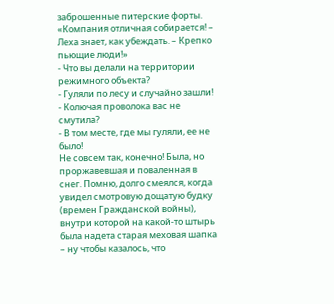заброшенные питерские форты. «Компания отличная собирается! – Леха знает, как убеждать. – Крепко пьющие люди!»
- Что вы делали на территории режимного объекта?
- Гуляли по лесу и случайно зашли!
- Колючая проволока вас не смутила?
- В том месте, где мы гуляли, ее не было!
Не совсем так, конечно! Была, но проржавевшая и поваленная в снег. Помню, долго смеялся, когда увидел смотровую дощатую будку (времен Гражданской войны), внутри которой на какой-то штырь была надета старая меховая шапка – ну чтобы казалось, что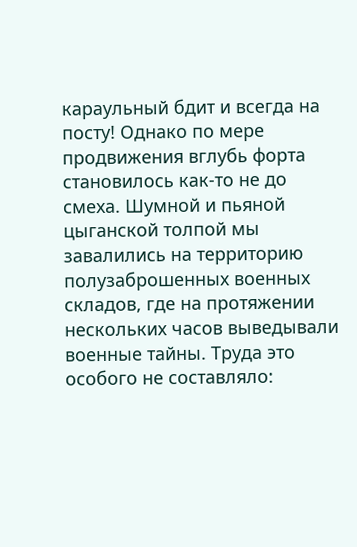караульный бдит и всегда на посту! Однако по мере продвижения вглубь форта становилось как-то не до смеха. Шумной и пьяной цыганской толпой мы завалились на территорию полузаброшенных военных складов, где на протяжении нескольких часов выведывали военные тайны. Труда это особого не составляло: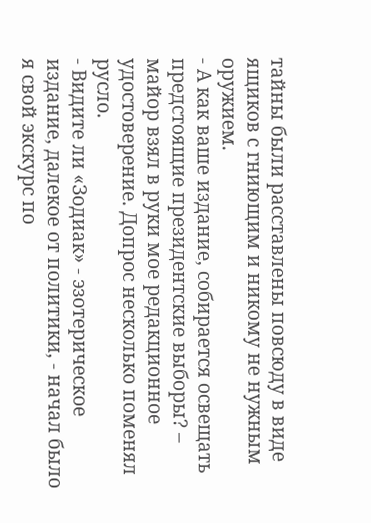тайны были расставлены повсюду в виде ящиков с гниющим и никому не нужным оружием.
- А как ваше издание, собирается освещать предстоящие президентские выборы? – майор взял в руки мое редакционное удостоверение. Допрос несколько поменял русло.
- Видите ли «Зодиак» - эзотерическое издание, далекое от политики, - начал было я свой экскурс по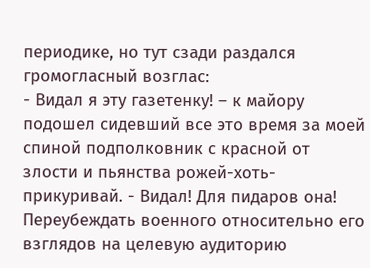периодике, но тут сзади раздался громогласный возглас:
- Видал я эту газетенку! – к майору подошел сидевший все это время за моей спиной подполковник с красной от злости и пьянства рожей-хоть-прикуривай. - Видал! Для пидаров она!
Переубеждать военного относительно его взглядов на целевую аудиторию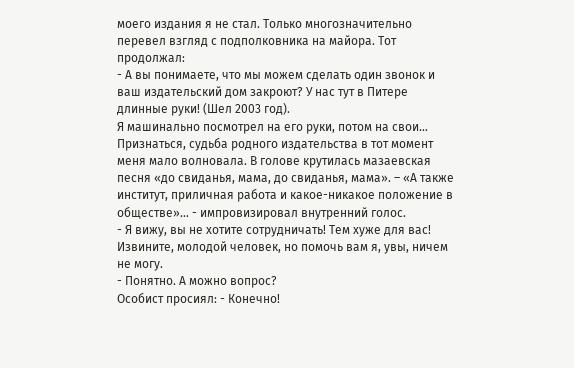моего издания я не стал. Только многозначительно перевел взгляд с подполковника на майора. Тот продолжал:
- А вы понимаете, что мы можем сделать один звонок и ваш издательский дом закроют? У нас тут в Питере длинные руки! (Шел 2003 год).
Я машинально посмотрел на его руки, потом на свои… Признаться, судьба родного издательства в тот момент меня мало волновала. В голове крутилась мазаевская песня «до свиданья, мама, до свиданья, мама». – «А также институт, приличная работа и какое-никакое положение в обществе»… - импровизировал внутренний голос.
- Я вижу, вы не хотите сотрудничать! Тем хуже для вас! Извините, молодой человек, но помочь вам я, увы, ничем не могу.
- Понятно. А можно вопрос?
Особист просиял: - Конечно!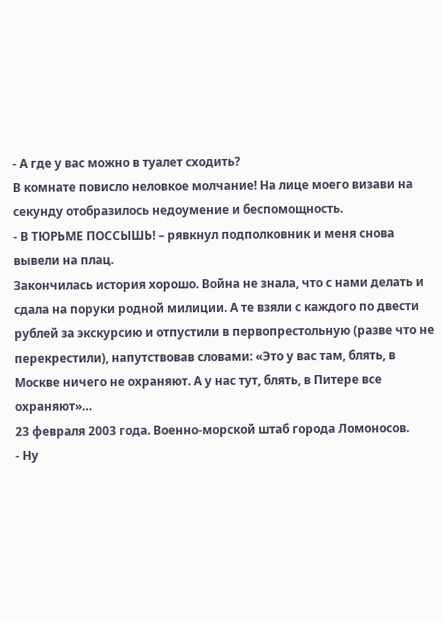- А где у вас можно в туалет сходить?
В комнате повисло неловкое молчание! На лице моего визави на секунду отобразилось недоумение и беспомощность.
- В ТЮРЬМЕ ПОССЫШЬ! – рявкнул подполковник и меня снова вывели на плац.
Закончилась история хорошо. Война не знала, что с нами делать и сдала на поруки родной милиции. А те взяли с каждого по двести рублей за экскурсию и отпустили в первопрестольную (разве что не перекрестили), напутствовав словами: «Это у вас там, блять, в Москве ничего не охраняют. А у нас тут, блять, в Питере все охраняют»…
23 февраля 2003 года. Военно-морской штаб города Ломоносов.
- Ну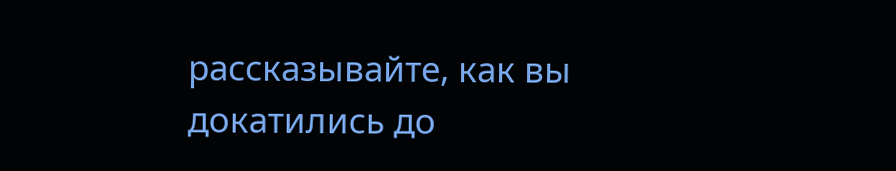рассказывайте, как вы докатились до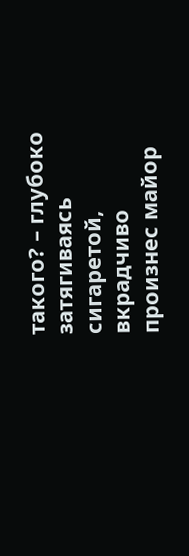такого? – глубоко затягиваясь сигаретой, вкрадчиво произнес майор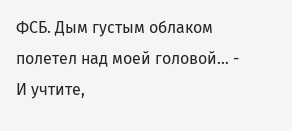ФСБ. Дым густым облаком полетел над моей головой… - И учтите,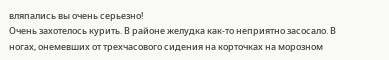вляпались вы очень серьезно!
Очень захотелось курить. В районе желудка как-то неприятно засосало. В ногах, онемевших от трехчасового сидения на корточках на морозном